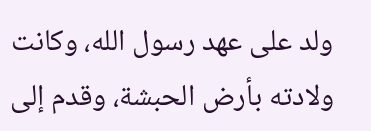ولد على عهد رسول الله، وكانت ولادته بأرض الحبشة، وقدم إلى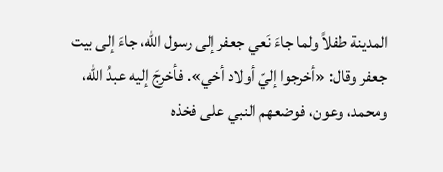المدينة طفلاً ولما جاءَ نَعي جعفر إلى رسول الله، جاءَ إلى بيت جعفر وقال: «أخرجوا إليّ أولاد أخي». فأخرِجَ إليه عبدُ الله، ومحمد، وعون، فوضعهم النبي على فخذه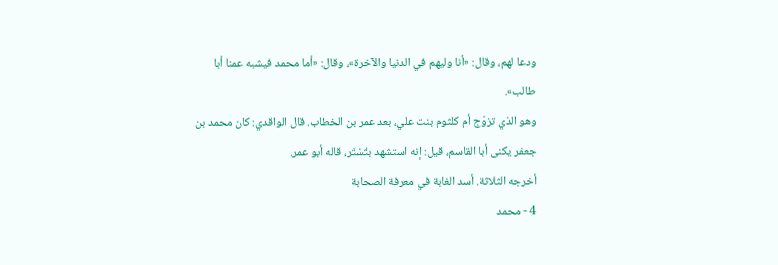ودعا لهم، وقال: «أنا وليهم في الدنيا والآخرة»، وقال: «أما محمد فيشبه عمنا أبا طالب».
وهو الذي تزوّج أم كلثوم بنت علي، بعد عمر بن الخطاب. قال الواقدي: كان محمد بن جعفر يكنى أبا القاسم، قيل: إنه استشهد بتُسْتَر، قاله أبو عمر.
أخرجه الثلاثة. أسد الغابة في معرفة الصحابة
4 - محمد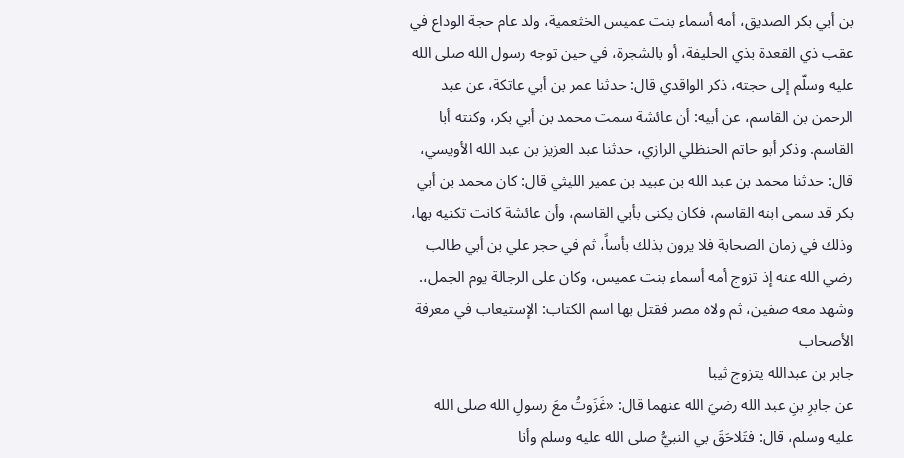بن أبي بكر الصديق، أمه أسماء بنت عميس الخثعمية، ولد عام حجة الوداع في عقب ذي القعدة بذي الحليفة، أو بالشجرة، في حين توجه رسول الله صلى الله عليه وسلّم إلى حجته، ذكر الواقدي قال: حدثنا عمر بن أبي عاتكة، عن عبد الرحمن بن القاسم، عن أبيه: أن عائشة سمت محمد بن أبي بكر، وكنته أبا القاسم. وذكر أبو حاتم الحنظلي الرازي، حدثنا عبد العزيز بن عبد الله الأويسي، قال: حدثنا محمد بن عبد الله بن عبيد بن عمير الليثي قال: كان محمد بن أبي بكر قد سمى ابنه القاسم، فكان يكنى بأبي القاسم، وأن عائشة كانت تكنيه بها، وذلك في زمان الصحابة فلا يرون بذلك بأساً، ثم في حجر علي بن أبي طالب رضي الله عنه إذ تزوج أمه أسماء بنت عميس، وكان على الرجالة يوم الجمل،. وشهد معه صفين، ثم ولاه مصر فقتل بها اسم الكتاب: الإستيعاب في معرفة الأصحاب
جابر بن عبدالله يتزوج ثيبا
عن جابرِ بنِ عبد الله رضيَ الله عنهما قال: «غَزَوتُ معَ رسولِ الله صلى الله عليه وسلم، قال: فتَلاحَقَ بي النبيُّ صلى الله عليه وسلم وأنا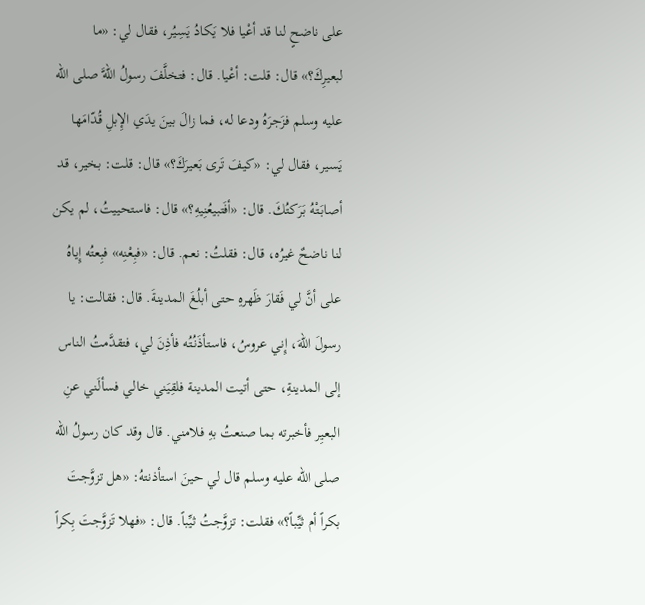على ناضحٍ لنا قد أعْيا فلا يَكادُ يَسِيُر، فقال لي: «ما لبعيرِكَ؟» قال: قلت: أعْيا. قال: فتخلَّفَ رسولُ اللهَّ صلى الله عليه وسلم فزَجرَهُ ودعا له، فما زالَ بينَ يدَي الإِبلِ قُدّامَها يَسير، فقال لي: «كيفَ تَرى بَعيرَكَ؟» قال: قلت: بخير، قد أصابَتْهُ بَرَكتُكَ. قال: «أفَتبيعُنِيهِ؟» قال: فاستحييتُ، لم يكن لنا ناضحٌ غيرُه، قال: فقلتُ: نعم. قال: «فبِعْنِه» فبِعتُه إِياهُ على أنَّ لي فَقارَ ظَهرهِ حتى أبلُغَ المدينةَ. قال: فقالت: يا رسولَ اللهَ، إِني عروسُ، فاستأذَنُتُه فأذِنَ لي، فتقدَّمتُ الناس إلى المدينةِ، حتى أتيت المدينة فلقِيَني خالي فسألَني عنِ البعيِر فأخبرته بما صنعتُ بهِ فلامني. قال وقد كان رسولُ الله صلى الله عليه وسلم قال لي حينَ استأذنتهُ: «هل تزوَّجتَ بكراً أم ثيِّباً؟» فقلت: تزوَّجتُ ثيِّباً. قال: «فهلا تَزوَّجتَ بِكراً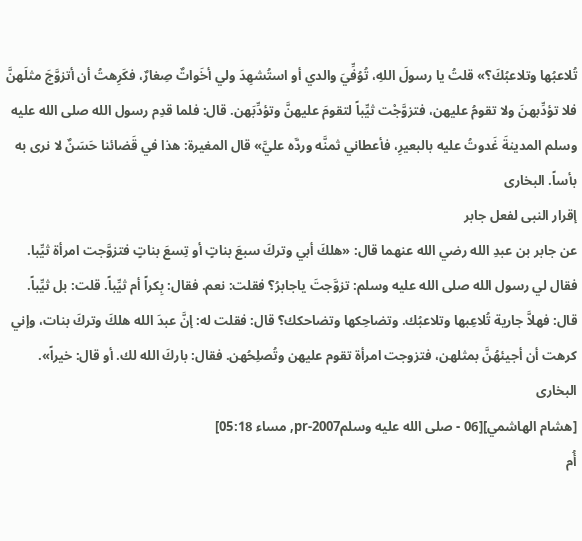تُلاعبُها وتلاعبُكَ؟» قلتُ يا رسولَ اللهِ، تُوُفِّيَ والدي أو استُشهِدَ ولي أخَواتٌ صِغارٌ، فكَرِهتُ أن أتزوَّجَ مثلَهنَّ فلا تؤدِّبهنَ ولا تقومُ عليهن، فتزوَّجْت ثيِّباً لتقومَ عليهنَّ وتؤدِّبَهن. قال: فلما قدِم رسول الله صلى الله عليه وسلم المدينةَ غَدوتُ عليه بالبعيرِ، فأعطاني ثمنَّه وردَّه عليَّ» قال المغيرة: هذا في قَضائنا حَسَنٌ لا نرى به بأساً. البخارى
إقرار النبى لفعل جابر
عن جابر بن عبدِ الله رضي الله عنهما قال: «هلكَ أبي وتركَ سبعَ بناتٍ أو تِسعَ بناتٍ فتزوَّجت امرأة ثيِّبا. فقال لي رسول الله صلى الله عليه وسلم: تزوَّجتَ ياجابرُ؟ فقلت: نعم. فقال: بِكراً أم ثيِّباً. قلت: بل ثيِّباً. قال: فهلاَّ جارية تُلاعِبها وتلاعبُك. وتضاحِكها وتضاحكك؟ قال: فقلت له: إنَّ عبدَ الله هلكَ وتركَ بنات، وإني كرهت أن أجيئهُنَّ بمثلهن، فتزوجت امرأة تقوم عليهن وتُصلِحُهن. فقال: باركَ الله لك. أو قال: خيراً».
البخارى
[هشام الهاشمي][06 - صلى الله عليه وسلمpr-2007, مساء 05:18]
أُم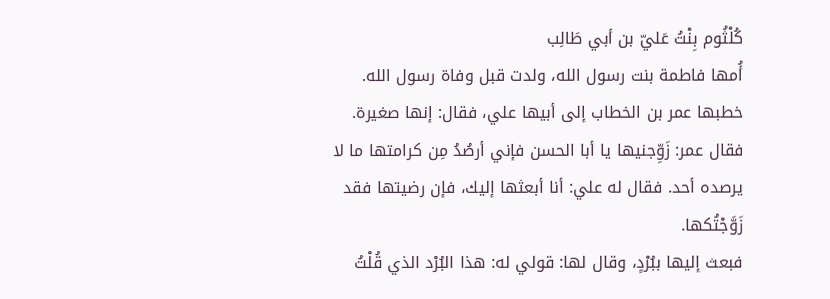كُلْثُوم بِنْتُ عَليّ بن أبي طَالِب
أُمها فاطمة بنت رسول الله، ولدت قبل وفاة رسول الله.
خطبها عمر بن الخطاب إلى أبيها علي، فقال: إنها صغيرة. فقال عمر: زَوِّجنيها يا أبا الحسن فإني أرصُدُ مِن كرامتها ما لا يرصده أحد. فقال له علي: أنا أبعثها إليك، فإن رضيتها فقد زَوَّجْتُكها.
فبعث إليها ببُرْدٍ، وقال لها: قولي له: هذا البُرْد الذي قُلْتُ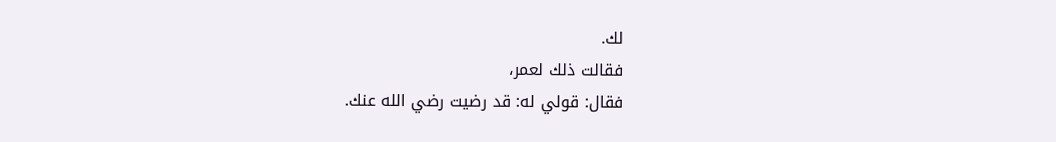لك.
فقالت ذلك لعمر،
فقال: قولي له: قد رضيت رضي الله عنك.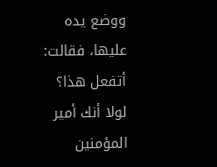ووضع يده عليها، فقالت: أتفعل هذا؟ لولا أنك أمير المؤمنين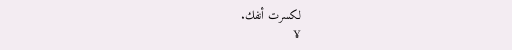لكسرت أنفك.
¥